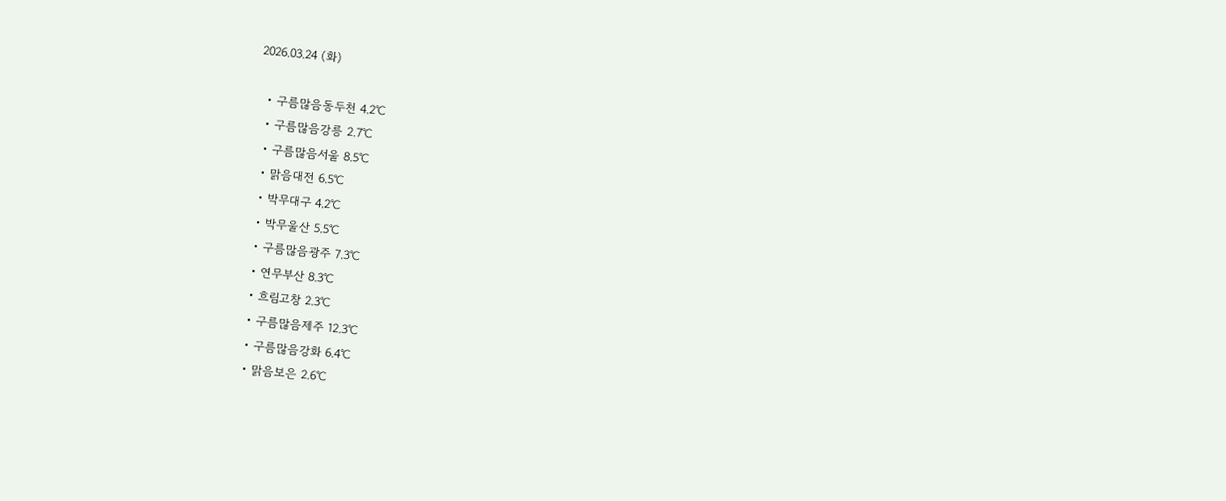2026.03.24 (화)

  • 구름많음동두천 4.2℃
  • 구름많음강릉 2.7℃
  • 구름많음서울 8.5℃
  • 맑음대전 6.5℃
  • 박무대구 4.2℃
  • 박무울산 5.5℃
  • 구름많음광주 7.3℃
  • 연무부산 8.3℃
  • 흐림고창 2.3℃
  • 구름많음제주 12.3℃
  • 구름많음강화 6.4℃
  • 맑음보은 2.6℃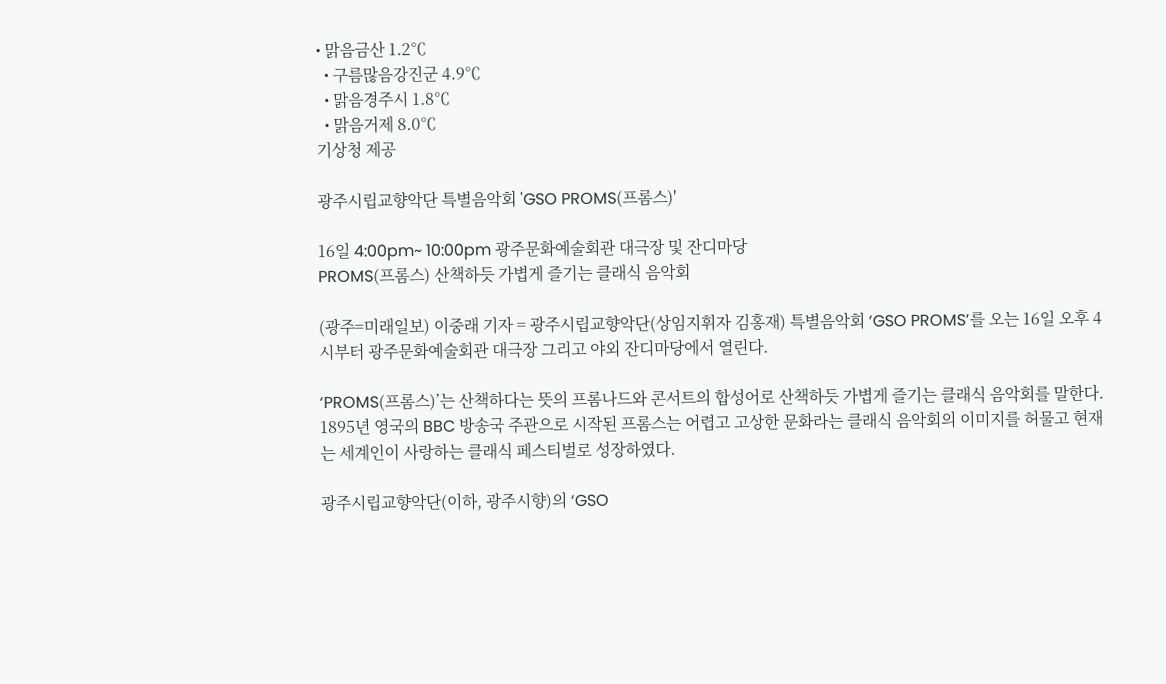• 맑음금산 1.2℃
  • 구름많음강진군 4.9℃
  • 맑음경주시 1.8℃
  • 맑음거제 8.0℃
기상청 제공

광주시립교향악단 특별음악회 'GSO PROMS(프롬스)'

16일 4:00pm~ 10:00pm 광주문화예술회관 대극장 및 잔디마당
PROMS(프롬스) 산책하듯 가볍게 즐기는 클래식 음악회

(광주=미래일보) 이중래 기자 = 광주시립교향악단(상임지휘자 김홍재) 특별음악회 ‘GSO PROMS’를 오는 16일 오후 4시부터 광주문화예술회관 대극장 그리고 야외 잔디마당에서 열린다.

‘PROMS(프롬스)’는 산책하다는 뜻의 프롬나드와 콘서트의 합성어로 산책하듯 가볍게 즐기는 클래식 음악회를 말한다. 1895년 영국의 BBC 방송국 주관으로 시작된 프롬스는 어렵고 고상한 문화라는 클래식 음악회의 이미지를 허물고 현재는 세계인이 사랑하는 클래식 페스티벌로 성장하였다.

광주시립교향악단(이하, 광주시향)의 ‘GSO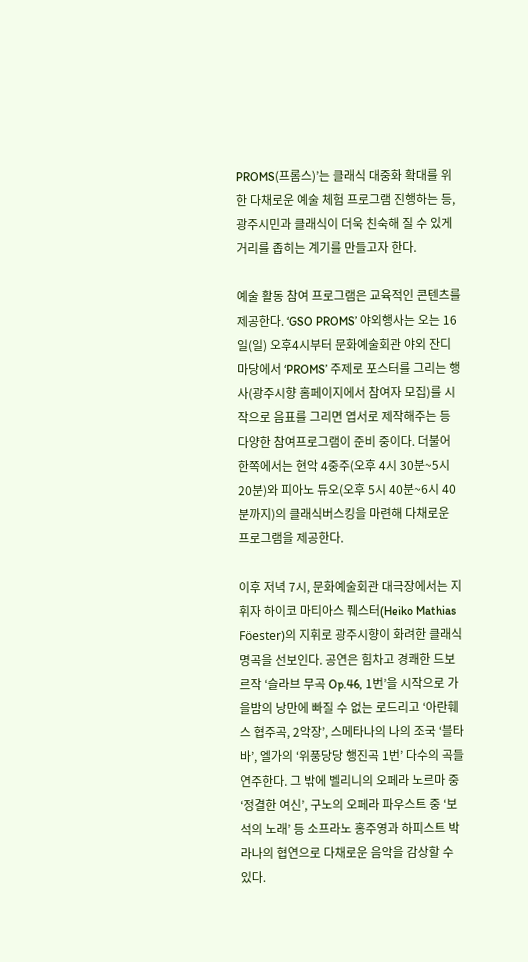PROMS(프롬스)’는 클래식 대중화 확대를 위한 다채로운 예술 체험 프로그램 진행하는 등, 광주시민과 클래식이 더욱 친숙해 질 수 있게 거리를 좁히는 계기를 만들고자 한다.

예술 활동 참여 프로그램은 교육적인 콘텐츠를 제공한다. ‘GSO PROMS’ 야외행사는 오는 16일(일) 오후4시부터 문화예술회관 야외 잔디마당에서 ‘PROMS’ 주제로 포스터를 그리는 행사(광주시향 홈페이지에서 참여자 모집)를 시작으로 음표를 그리면 엽서로 제작해주는 등 다양한 참여프로그램이 준비 중이다. 더불어 한쪽에서는 현악 4중주(오후 4시 30분~5시 20분)와 피아노 듀오(오후 5시 40분~6시 40분까지)의 클래식버스킹을 마련해 다채로운 프로그램을 제공한다.

이후 저녁 7시, 문화예술회관 대극장에서는 지휘자 하이코 마티아스 풰스터(Heiko Mathias Föester)의 지휘로 광주시향이 화려한 클래식 명곡을 선보인다. 공연은 힘차고 경쾌한 드보르작 ‘슬라브 무곡 Op.46, 1번’을 시작으로 가을밤의 낭만에 빠질 수 없는 로드리고 ‘아란훼스 협주곡, 2악장’, 스메타나의 나의 조국 ‘블타바’, 엘가의 ‘위풍당당 행진곡 1번’ 다수의 곡들 연주한다. 그 밖에 벨리니의 오페라 노르마 중 ‘정결한 여신’, 구노의 오페라 파우스트 중 ‘보석의 노래’ 등 소프라노 홍주영과 하피스트 박라나의 협연으로 다채로운 음악을 감상할 수 있다.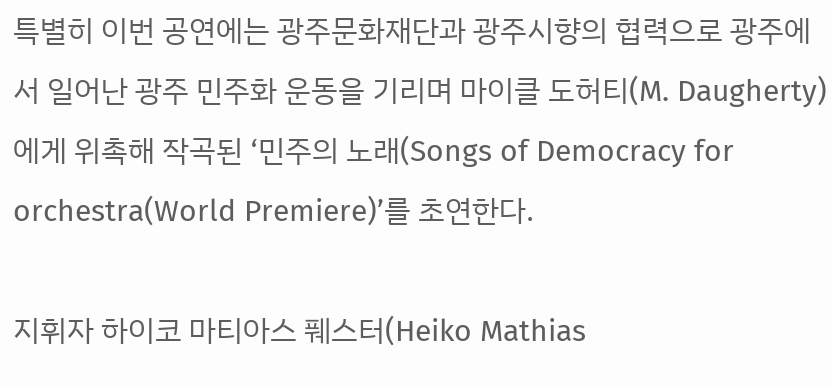특별히 이번 공연에는 광주문화재단과 광주시향의 협력으로 광주에서 일어난 광주 민주화 운동을 기리며 마이클 도허티(M. Daugherty)에게 위촉해 작곡된 ‘민주의 노래(Songs of Democracy for orchestra(World Premiere)’를 초연한다.

지휘자 하이코 마티아스 풰스터(Heiko Mathias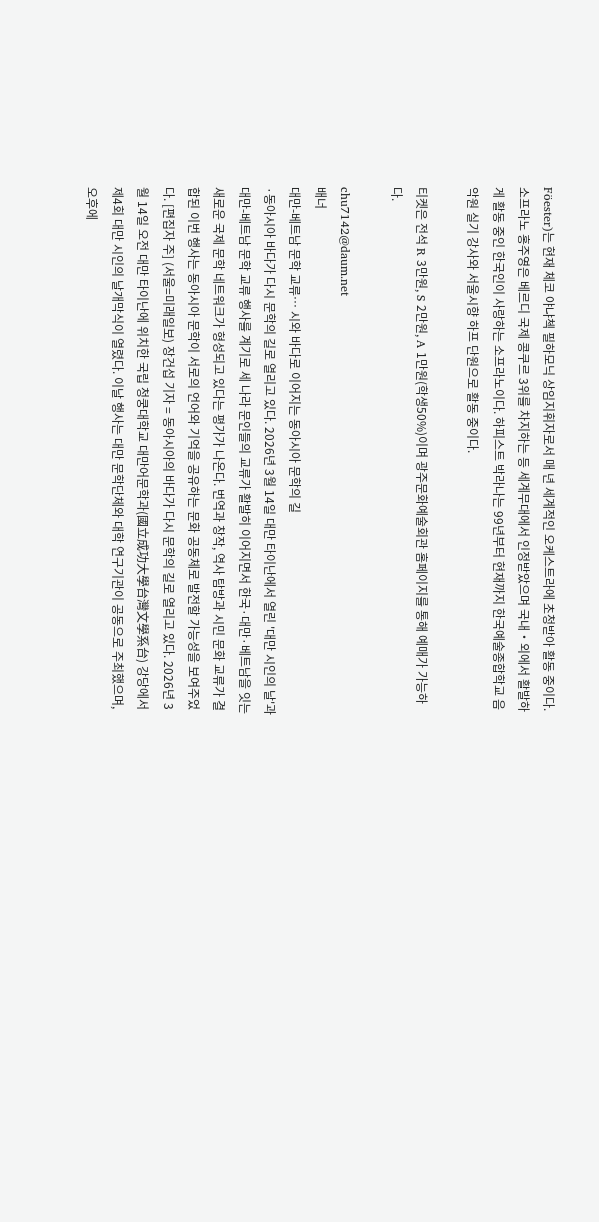Föester)는 현재 체코 야냐첵 필하모닉 상임지휘자로서 매 년 세계적인 오케스트라에 초청받아 활동 중이다. 소프라노 홍주영은 베르디 국제 콩쿠르 3위를 차지하는 등 세계무대에서 인정받았으며 국내‧외에서 활발하게 활동 중인 한국인이 사랑하는 소프라노이다. 하피스트 박라나는 99년부터 현재까지 한국예술종합학교 음악원 실기 강사와 서울시향 하프 단원으로 활동 중이다.

티켓은 전석 R 3만원, S 2만원, A 1만원(학생50%)이며 광주문화예술회관 홈페이지를 통해 예매가 가능하다.

chu7142@daum.net
배너
대만-베트남 문학 교류… 시와 바다로 이어지는 동아시아 문학의 길
·동아시아 바다가 다시 문학의 길로 열리고 있다. 2026년 3월 14일 대만 타이난에서 열린 '대만 시인의 날'과 대만-베트남 문학 교류 행사를 계기로 세 나라 문인들의 교류가 활발히 이어지면서 한국·대만·베트남을 잇는 새로운 국제 문학 네트워크가 형성되고 있다는 평가가 나온다. 번역과 창작, 역사 탐방과 시민 문화 교류가 결합된 이번 행사는 동아시아 문학이 서로의 언어와 기억을 공유하는 문화 공동체로 발전할 가능성을 보여주었다. [편집자 주] (서울=미래일보) 장건섭 기자 = 동아시아의 바다가 다시 문학의 길로 열리고 있다. 2026년 3월 14일 오전 대만 타이난에 위치한 국립 청쿵대학교 대만어문학과(國立成功大學台灣文學系台) 강당에서 제4회 대만 시인의 날개막식이 열렸다. 이날 행사는 대만 문학단체와 대학 연구기관이 공동으로 주최했으며, 오후에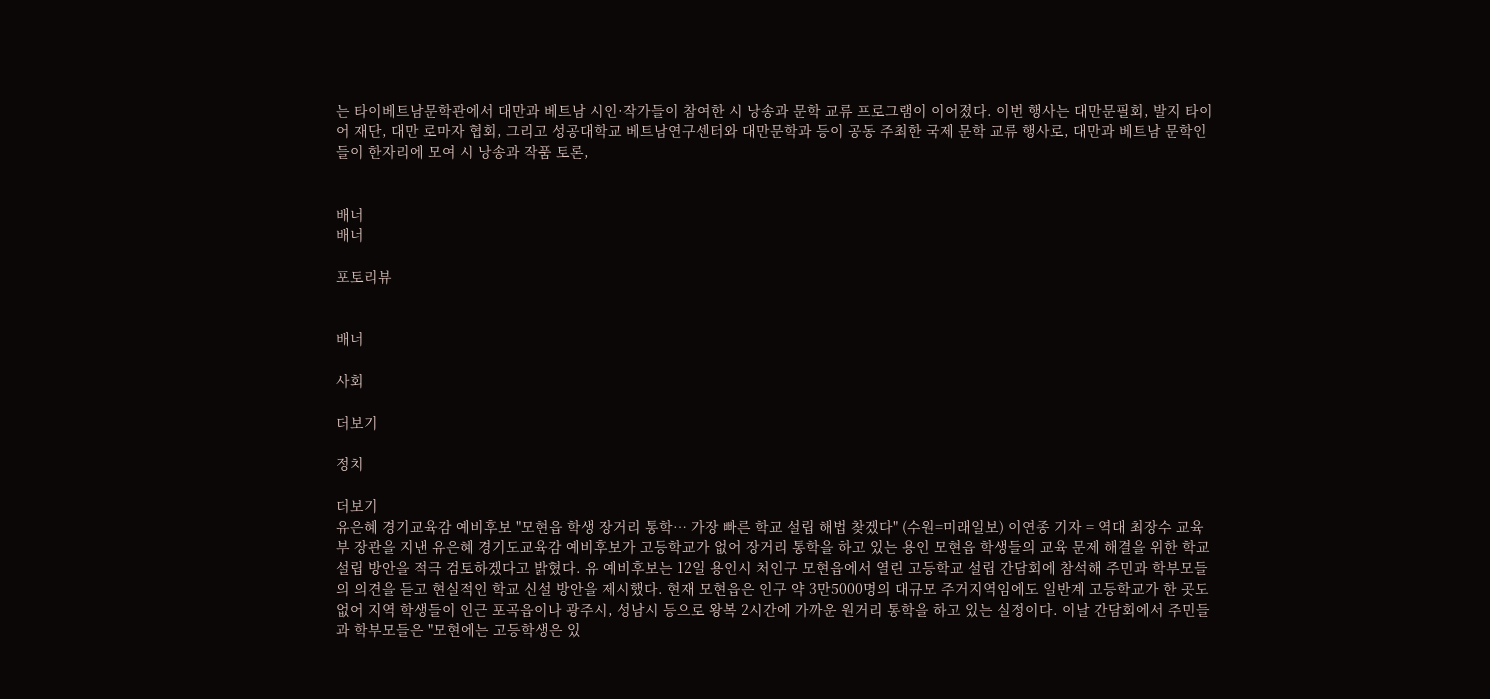는 타이베트남문학관에서 대만과 베트남 시인·작가들이 참여한 시 낭송과 문학 교류 프로그램이 이어졌다. 이번 행사는 대만문필회, 발지 타이어 재단, 대만 로마자 협회, 그리고 성공대학교 베트남연구센터와 대만문학과 등이 공동 주최한 국제 문학 교류 행사로, 대만과 베트남 문학인들이 한자리에 모여 시 낭송과 작품 토론,


배너
배너

포토리뷰


배너

사회

더보기

정치

더보기
유은혜 경기교육감 예비후보 "모현읍 학생 장거리 통학… 가장 빠른 학교 설립 해법 찾겠다" (수원=미래일보) 이연종 기자 = 역대 최장수 교육부 장관을 지낸 유은혜 경기도교육감 예비후보가 고등학교가 없어 장거리 통학을 하고 있는 용인 모현읍 학생들의 교육 문제 해결을 위한 학교 설립 방안을 적극 검토하겠다고 밝혔다. 유 예비후보는 12일 용인시 처인구 모현읍에서 열린 고등학교 설립 간담회에 참석해 주민과 학부모들의 의견을 듣고 현실적인 학교 신설 방안을 제시했다. 현재 모현읍은 인구 약 3만5000명의 대규모 주거지역임에도 일반계 고등학교가 한 곳도 없어 지역 학생들이 인근 포곡읍이나 광주시, 성남시 등으로 왕복 2시간에 가까운 원거리 통학을 하고 있는 실정이다. 이날 간담회에서 주민들과 학부모들은 "모현에는 고등학생은 있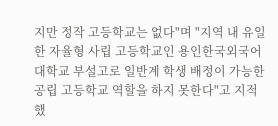지만 정작 고등학교는 없다"며 "지역 내 유일한 자율형 사립 고등학교인 용인한국외국어대학교 부설고로 일반계 학생 배정이 가능한 공립 고등학교 역할을 하지 못한다"고 지적했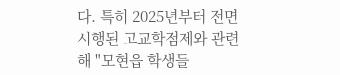다. 특히 2025년부터 전면 시행된 고교학점제와 관련해 "모현읍 학생들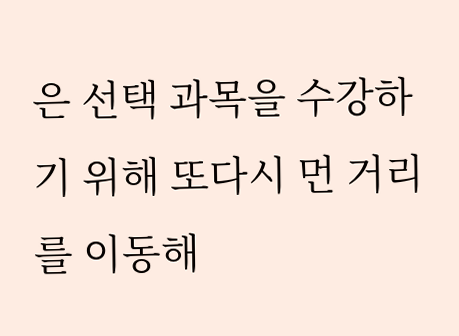은 선택 과목을 수강하기 위해 또다시 먼 거리를 이동해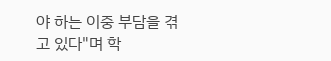야 하는 이중 부담을 겪고 있다"며 학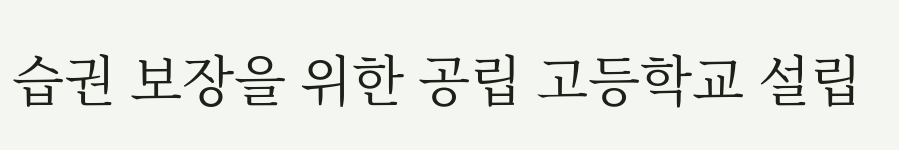습권 보장을 위한 공립 고등학교 설립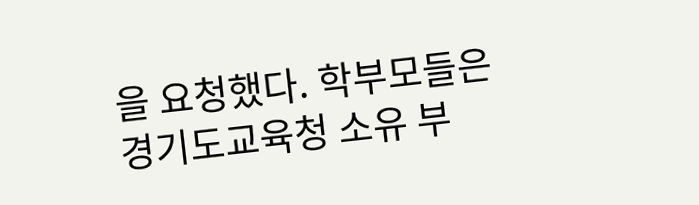을 요청했다. 학부모들은 경기도교육청 소유 부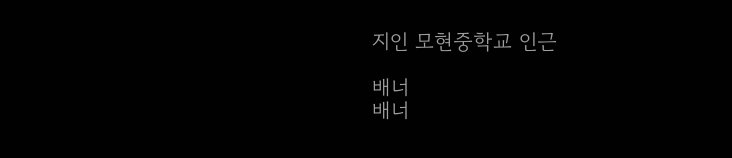지인 모현중학교 인근

배너
배너